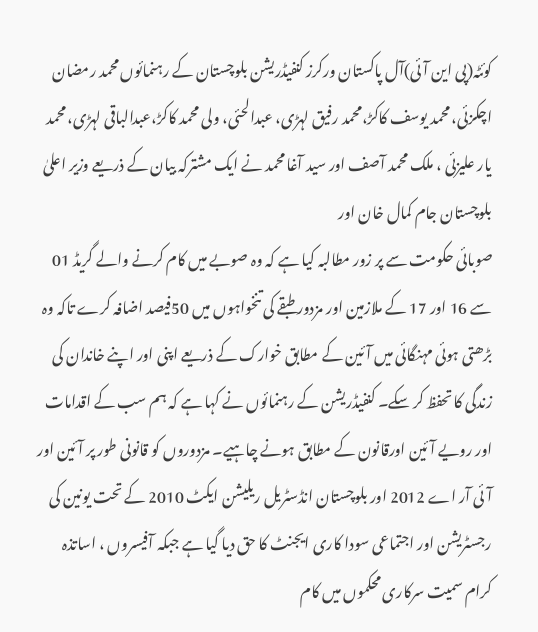کوئٹہ(پی این آئی)آل پاکستان ورکرز کنفیڈریشن بلوچستان کے رہنمائوں محمد رمضان اچکزئی، محمد یوسف کاکڑ،محمد رفیق لہڑی، عبدالحئی، ولی محمد کاکڑ،عبدالباقی لہڑی، محمد یار علیزئی ، ملک محمد آصف اور سید آغا محمد نے ایک مشترکہ بیان کے ذریعے وزیر اعلیٰ بلوچستان جام کمال خان اور
صوبائی حکومت سے پر زور مطالبہ کیا ہے کہ وہ صوبے میں کام کرنے والے گریڈ 01 سے 16 اور 17 کے ملازمین اور مزدور طبقے کی تنخواہوں میں 50فیصد اضافہ کرے تاکہ وہ بڑھتی ہوئی مہنگائی میں آئین کے مطابق خوارک کے ذریعے اپنی اور اپنے خاندان کی زندگی کا تحفظ کر سکے۔ کنفیڈریشن کے رہنمائوں نے کہا ہے کہ ہم سب کے اقدامات اور رویے آئین اورقانون کے مطابق ہونے چاہیے۔ مزدوروں کو قانونی طور پر آئین اور آئی آر اے 2012 اور بلوچستان انڈسٹریل ریلیشن ایکٹ 2010 کے تحت یونین کی رجسٹریشن اور اجتماعی سودا کاری ایجنٹ کا حق دیا گیا ہے جبکہ آفیسروں ، اساتذہ کرام سمیت سرکاری محکموں میں کام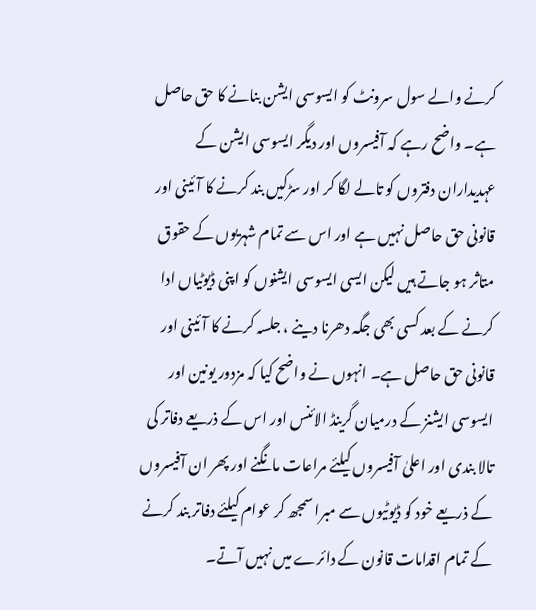کرنے والے سول سرونٹ کو ایسوسی ایشن بنانے کا حق حاصل ہے۔ واضح رہے کہ آفیسروں اور دیگر ایسوسی ایشن کے عہدیداران دفتروں کو تالے لگا کر اور سڑکیں بند کرنے کا آئینی اور قانونی حق حاصل نہیں ہے اور اس سے تمام شہریوں کے حقوق متاثر ہو جاتے ہیں لیکن ایسی ایسوسی ایشنوں کو اپنی ڈیوٹیاں ادا کرنے کے بعد کسی بھی جگہ دھرنا دینے ، جلسہ کرنے کا آئینی اور قانونی حق حاصل ہے۔ انہوں نے واضح کیا کہ مزدور یونین اور ایسوسی ایشنز کے درمیان گرینڈ الائنس اور اس کے ذریعے دفاتر کی تالا بندی اور اعلیٰ آفیسروں کیلئے مراعات مانگنے اور پھر ان آفیسروں کے ذریعے خود کو ڈیوٹیوں سے مبرا سمجھ کر عوام کیلئے دفاتر بند کرنے کے تمام اقدامات قانون کے دائرے میں نہیں آتے۔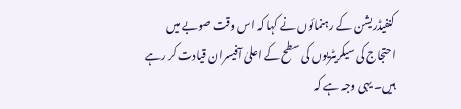کنفیڈریشن کے رہنمائوں نے کہا کہ اس وقت صوبے میں احتجاج کی سیکریٹریوں کی سطح کے اعلیٰ آفیسران قیادت کر رہے ہیں۔ یہی وجہ ہے کہ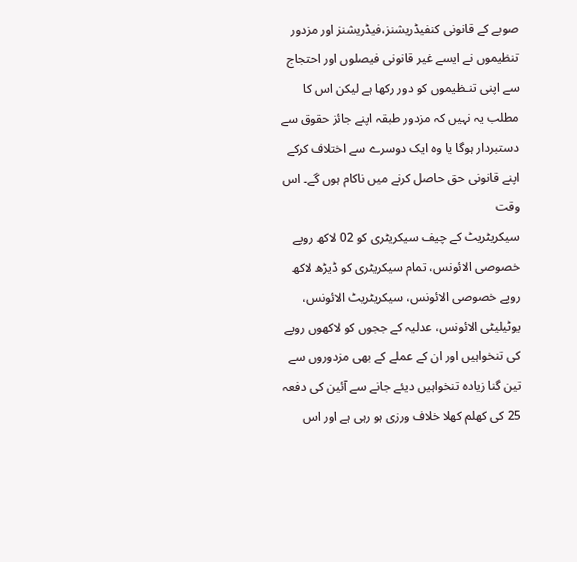صوبے کے قانونی کنفیڈریشنز،فیڈریشنز اور مزدور تنظیموں نے ایسے غیر قانونی فیصلوں اور احتجاج سے اپنی تنـظیموں کو دور رکھا ہے لیکن اس کا مطلب یہ نہیں کہ مزدور طبقہ اپنے جائز حقوق سے دستبردار ہوگا یا وہ ایک دوسرے سے اختلاف کرکے اپنے قانونی حق حاصل کرنے میں ناکام ہوں گے۔ اس وقت
سیکریٹریٹ کے چیف سیکریٹری کو 02 لاکھ روپے خصوصی الائونس، تمام سیکریٹری کو ڈیڑھ لاکھ روپے خصوصی الائونس، سیکریٹریٹ الائونس، یوٹیلیٹی الائونس، عدلیہ کے ججوں کو لاکھوں روپے کی تنخواہیں اور ان کے عملے کے بھی مزدوروں سے تین گنا زیادہ تنخواہیں دیئے جانے سے آئین کی دفعہ 25 کی کھلم کھلا خلاف ورزی ہو رہی ہے اور اس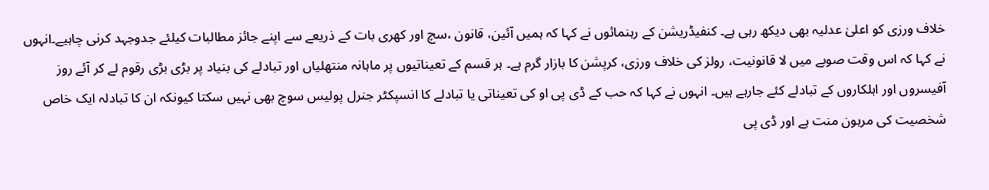خلاف ورزی کو اعلیٰ عدلیہ بھی دیکھ رہی ہے۔ کنفیڈریشن کے رہنمائوں نے کہا کہ ہمیں آئین، قانون ،سچ اور کھری بات کے ذریعے سے اپنے جائز مطالبات کیلئے جدوجہد کرنی چاہیے۔انہوں نے کہا کہ اس وقت صوبے میں لا قانونیت، رولز کی خلاف ورزی، کرپشن کا بازار گرم ہے۔ ہر قسم کے تعیناتیوں پر ماہانہ منتھلیاں اور تبادلے کی بنیاد پر بڑی بڑی رقوم لے کر آئے روز آفیسروں اور اہلکاروں کے تبادلے کئے جارہے ہیں۔ انہوں نے کہا کہ حب کے ڈی پی او کی تعیناتی یا تبادلے کا انسپکٹر جنرل پولیس سوچ بھی نہیں سکتا کیونکہ ان کا تبادلہ ایک خاص
شخصیت کی مرہون منت ہے اور ڈی پی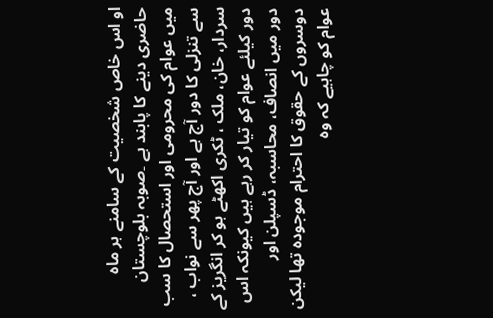او اس خاص شخصیت کے سامنے ہر ماہ حاضری دینے کا پابند ہے ۔صوبہ بلوچستان میں عوام کی محرومی اور استحصال کا سب سے تنزلی کا دور آج ہے اور آج پھر سے نواب ، سردار، خان، ملک ، ٹکری اکھٹے ہو کر انگریز کے دور کیلئے عوام کو تیار کر رہے ہیں کیونکہ اس دور میں انصاف، محاسبہ، ڈسپلن اور دوسروں کے حقوق کا احترام موجودہ تھا لیکن عوام کو چاہیے کہ وہ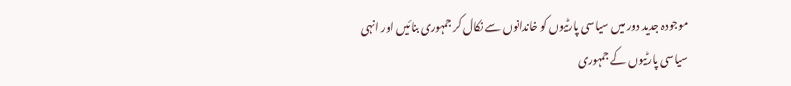موجودہ جدید دور میں سیاسی پارٹیوں کو خاندانوں سے نکال کر جمہوری بنائیں اور انہی سیاسی پارٹیوں کے جمہوری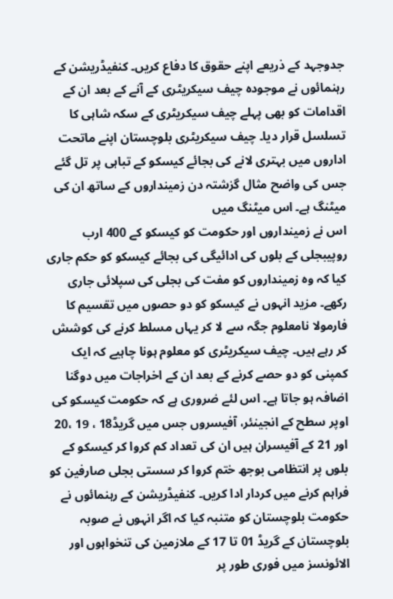جدوجہد کے ذریعے اپنے حقوق کا دفاع کریں۔ کنفیڈریشن کے رہنمائوں نے موجودہ چیف سیکریٹری کے آنے کے بعد ان کے اقدامات کو بھی پہلے چیف سیکریٹری کے سکہ شاہی کا تسلسل قرار دیا۔ چیف سیکریٹری بلوچستان اپنے ماتحت اداروں میں بہتری لانے کی بجائے کیسکو کے تباہی پر تل گئے جس کی واضح مثال گزشتہ دن زمینداروں کے ساتھ ان کی میٹنگ ہے۔ اس میٹنگ میں
اس نے زمینداروں اور حکومت کو کیسکو کے 400 ارب روپیبجلی کے بلوں کی ادائیگی کی بجائے کیسکو کو حکم جاری کیا کہ وہ زمینداروں کو مفت کی بجلی کی سپلائی جاری رکھے۔ مزید انہوں نے کیسکو کو دو حصوں میں تقسیم کا فارمولا نامعلوم جگہ سے لا کر یہاں مسلط کرنے کی کوشش کر رہے ہیں۔ چیف سیکریٹری کو معلوم ہونا چاہیے کہ ایک کمپنی کو دو حصے کرنے کے بعد ان کے اخراجات میں دوگنا اضافہ ہو جاتا ہے۔ اس لئے ضروری ہے کہ حکومت کیسکو کی اوپر سطح کے انجینئر، آفیسروں جس میں گریڈ18 ، 19 ،20 اور 21 کے آفیسران ہیں ان کی تعداد کم کروا کر کیسکو کے بلوں پر انتظامی بوجھ ختم کروا کر سستی بجلی صارفین کو فراہم کرنے میں کردار ادا کریں۔ کنفیڈریشن کے رہنمائوں نے حکومت بلوچستان کو متنبہ کیا کہ اگر انہوں نے صوبہ بلوچستان کے گریڈ 01 تا 17 کے ملازمین کی تنخواہوں اور الائونسز میں فوری طور پر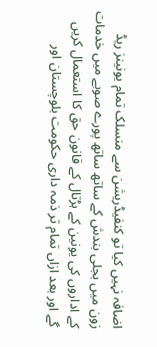اضافہ نہیں کیا تو کنفیڈریشن سے منسلک تمام یونینز ریڈ زون میں بجلی بندش کے ساتھ ساتھ پورے صوبے میں خدمات کے اداروں کی یونین کے ہڑتال کے قانون حق کا استعمال کریں گے اور بعد ازاں تمام تر ذمہ داری حکومت بلوچستان اور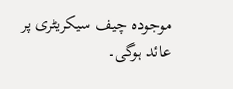موجودہ چیف سیکریٹری پر عائد ہوگی۔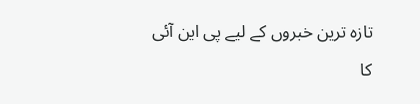تازہ ترین خبروں کے لیے پی این آئی کا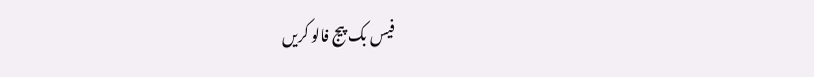فیس بک پیج فالو کریں